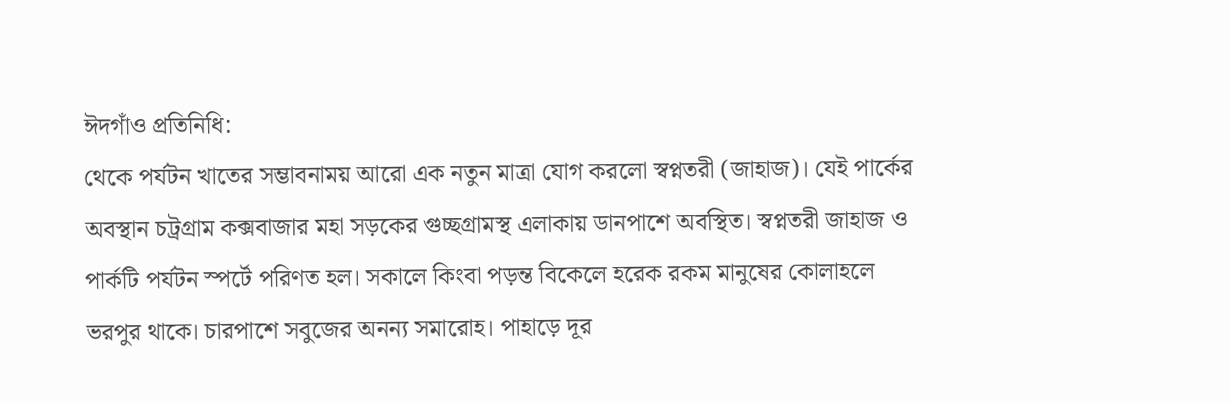ঈদগাঁও প্রতিনিধি:
থেকে পর্যটন খাতের সম্ভাবনাময় আরো এক নতুন মাত্রা যোগ করলো স্বপ্নতরী (জাহাজ)। যেই পার্কের অবস্থান চট্রগ্রাম কক্সবাজার মহা সড়কের গুচ্ছগ্রামস্থ এলাকায় ডানপাশে অবস্থিত। স্বপ্নতরী জাহাজ ও পার্কটি পর্যটন স্পর্টে পরিণত হল। সকালে কিংবা পড়ন্ত বিকেলে হরেক রকম মানুষের কোলাহলে ভরপুর থাকে। চারপাশে সবুজের অনন্য সমারোহ। পাহাড়ে দূর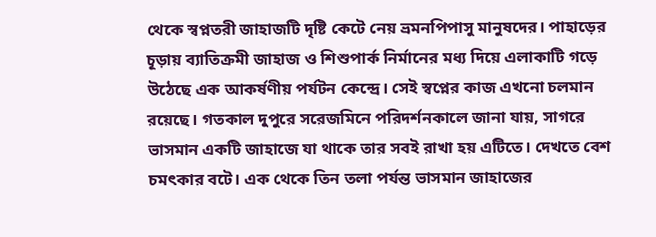থেকে স্বপ্নতরী জাহাজটি দৃষ্টি কেটে নেয় ভ্রমনপিপাসু মানুষদের। পাহাড়ের চূড়ায় ব্যাতিক্রমী জাহাজ ও শিশুপার্ক নির্মানের মধ্য দিয়ে এলাকাটি গড়ে উঠেছে এক আকর্ষণীয় পর্যটন কেন্দ্রে। সেই স্বপ্নের কাজ এখনো চলমান রয়েছে। গতকাল দুপুরে সরেজমিনে পরিদর্শনকালে জানা যায়, সাগরে ভাসমান একটি জাহাজে যা থাকে তার সবই রাখা হয় এটিতে। দেখতে বেশ চমৎকার বটে। এক থেকে তিন তলা পর্যন্ত ভাসমান জাহাজের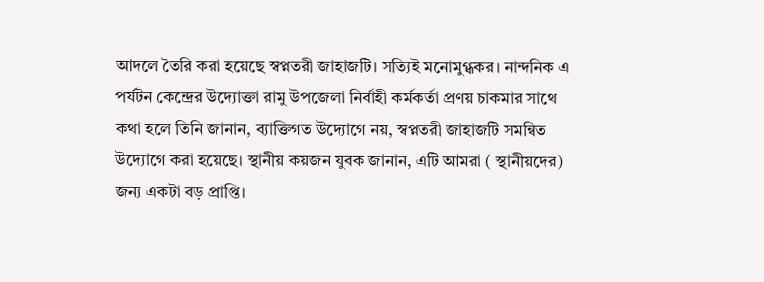আদলে তৈরি করা হয়েছে স্বপ্নতরী জাহাজটি। সত্যিই মনোমুগ্ধকর। নান্দনিক এ পর্যটন কেন্দ্রের উদ্যোক্তা রামু উপজেলা নির্বাহী কর্মকর্তা প্রণয় চাকমার সাথে কথা হলে তিনি জানান, ব্যাক্তিগত উদ্যোগে নয়, স্বপ্নতরী জাহাজটি সমন্বিত উদ্যোগে করা হয়েছে। স্থানীয় কয়জন যুবক জানান, এটি আমরা ( স্থানীয়দের) জন্য একটা বড় প্রাপ্তি।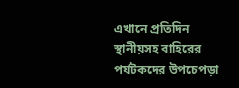এখানে প্রতিদিন স্থানীয়সহ বাহিরের পর্যটকদের উপচেপড়া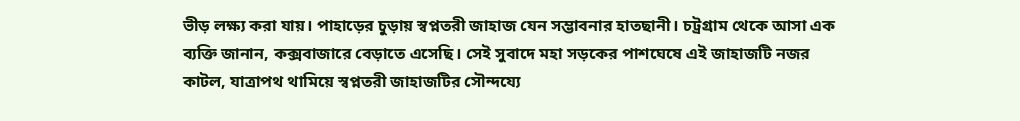ভীড় লক্ষ্য করা যায়। পাহাড়ের চুড়ায় স্বপ্নতরী জাহাজ যেন সম্ভাবনার হাতছানী। চট্রগ্রাম থেকে আসা এক ব্যক্তি জানান, কক্সবাজারে বেড়াতে এসেছি। সেই সুবাদে মহা সড়কের পাশঘেষে এই জাহাজটি নজর কাটল, যাত্রাপথ থামিয়ে স্বপ্নতরী জাহাজটির সৌন্দয্যে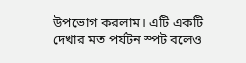উপভোগ করলাম। এটি একটি দেখার মত পর্যটন স্পট বলেও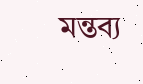মন্তব্য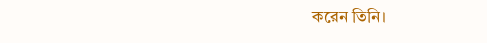করেন তিনি।